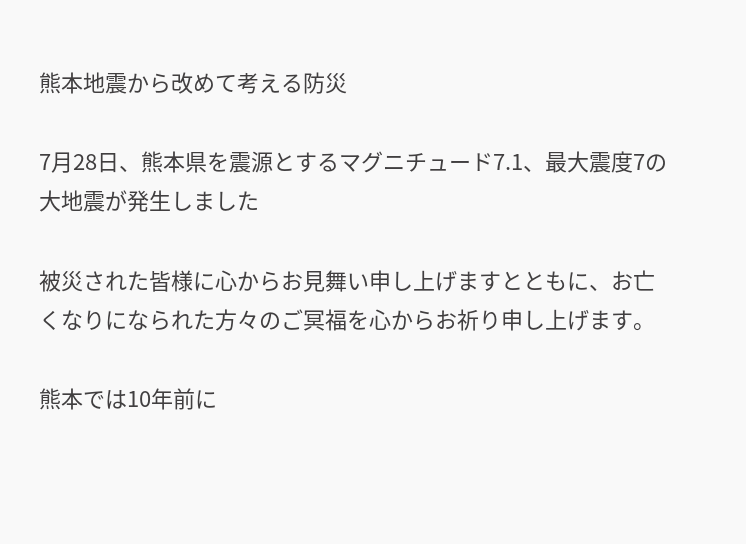熊本地震から改めて考える防災

7月28日、熊本県を震源とするマグニチュード7.1、最大震度7の大地震が発生しました

被災された皆様に心からお見舞い申し上げますとともに、お亡くなりになられた方々のご冥福を心からお祈り申し上げます。

熊本では10年前に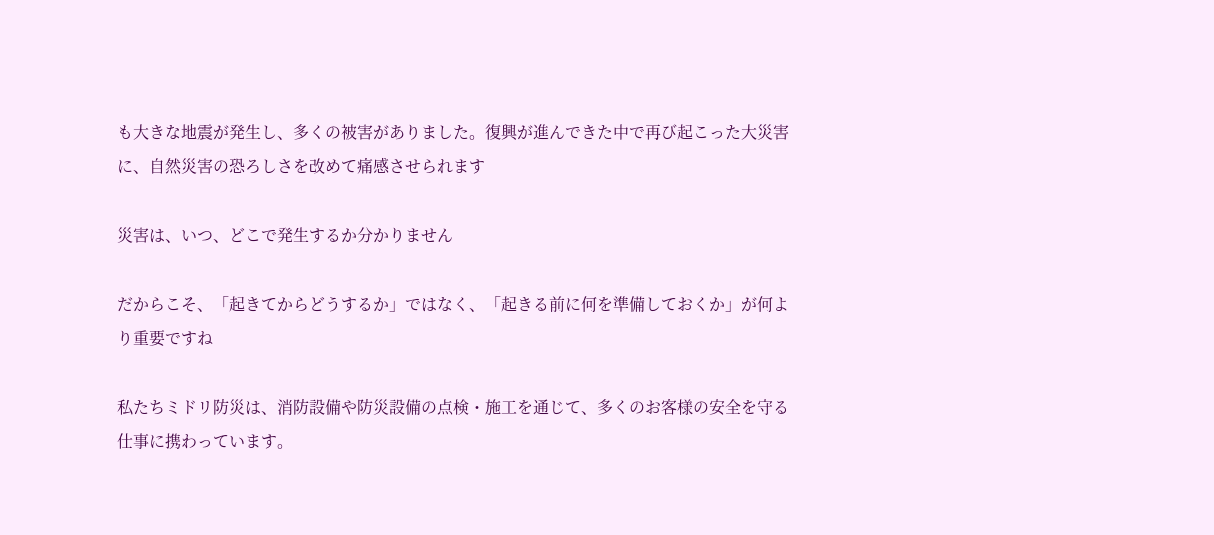も大きな地震が発生し、多くの被害がありました。復興が進んできた中で再び起こった大災害に、自然災害の恐ろしさを改めて痛感させられます

災害は、いつ、どこで発生するか分かりません

だからこそ、「起きてからどうするか」ではなく、「起きる前に何を準備しておくか」が何より重要ですね

私たちミドリ防災は、消防設備や防災設備の点検・施工を通じて、多くのお客様の安全を守る仕事に携わっています。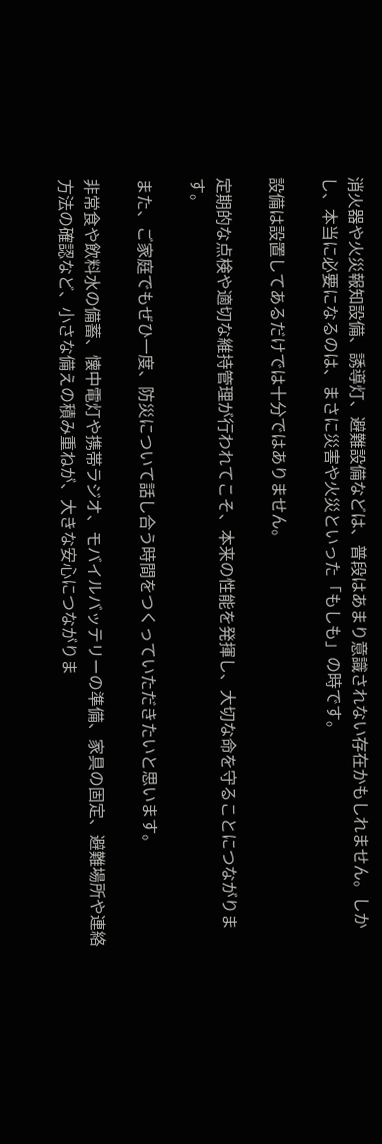消火器や火災報知設備、誘導灯、避難設備などは、普段はあまり意識されない存在かもしれません。しかし、本当に必要になるのは、まさに災害や火災といった「もしも」の時です。

設備は設置してあるだけでは十分ではありません。

定期的な点検や適切な維持管理が行われてこそ、本来の性能を発揮し、大切な命を守ることにつながります。

また、ご家庭でもぜひ一度、防災について話し合う時間をつくっていただきたいと思います。

非常食や飲料水の備蓄、懐中電灯や携帯ラジオ、モバイルバッテリーの準備、家具の固定、避難場所や連絡方法の確認など、小さな備えの積み重ねが、大きな安心につながりま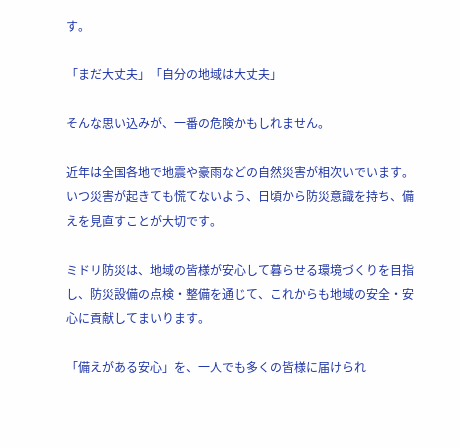す。

「まだ大丈夫」「自分の地域は大丈夫」

そんな思い込みが、一番の危険かもしれません。

近年は全国各地で地震や豪雨などの自然災害が相次いでいます。いつ災害が起きても慌てないよう、日頃から防災意識を持ち、備えを見直すことが大切です。

ミドリ防災は、地域の皆様が安心して暮らせる環境づくりを目指し、防災設備の点検・整備を通じて、これからも地域の安全・安心に貢献してまいります。

「備えがある安心」を、一人でも多くの皆様に届けられ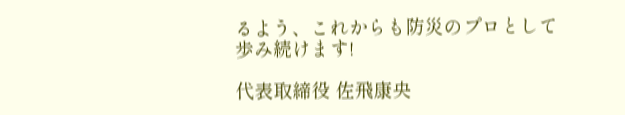るよう、これからも防災のプロとして歩み続けます!

代表取締役 佐飛康央